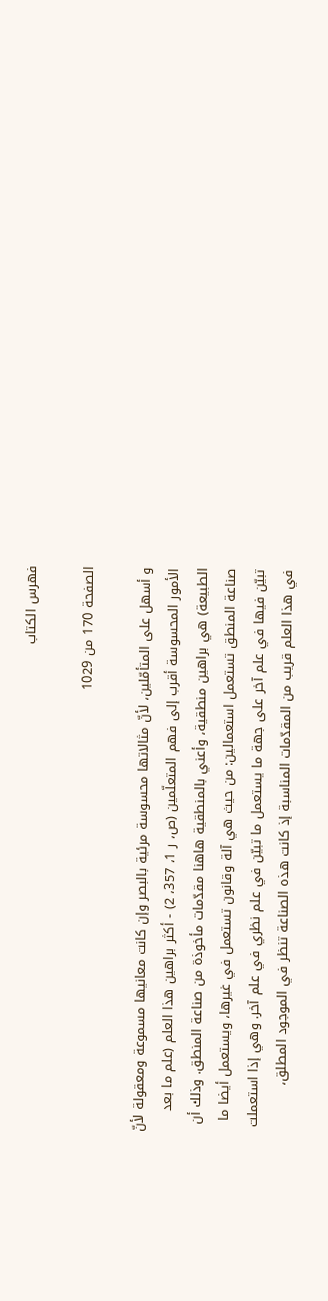فهرس الكتاب

الصفحة 170 من 1029

و أسهل على المتأمّلين، لأنّ مثالاتها محسوسة مرئية بالبصر وإن كانت معانيها مسموعة ومعقولة لأنّ الأمور المحسوسة أقرب إلى فهم المتعلّمين (ص، ر 1، 357، 2) - أكثر براهين هذا العلم (علم ما بعد الطبيعة) هي براهين منطقية، وأعني بالمنطقية هاهنا مقدّمات مأخوذة من صناعة المنطق. وذلك أن صناعة المنطق تستعمل استعمالين: من حيث هي آلة وقانون تستعمل في غيرها، ويستعمل أيضا ما تبيّن فيها في علم آخر على جهة ما يستعمل ما تبيّن في علم نظري في علم آخر. وهي إذا استعملت في هذا العلم قريب من المقدّمات المناسبة إذ كانت هذه الصناعة تنظر في الموجود المطلق،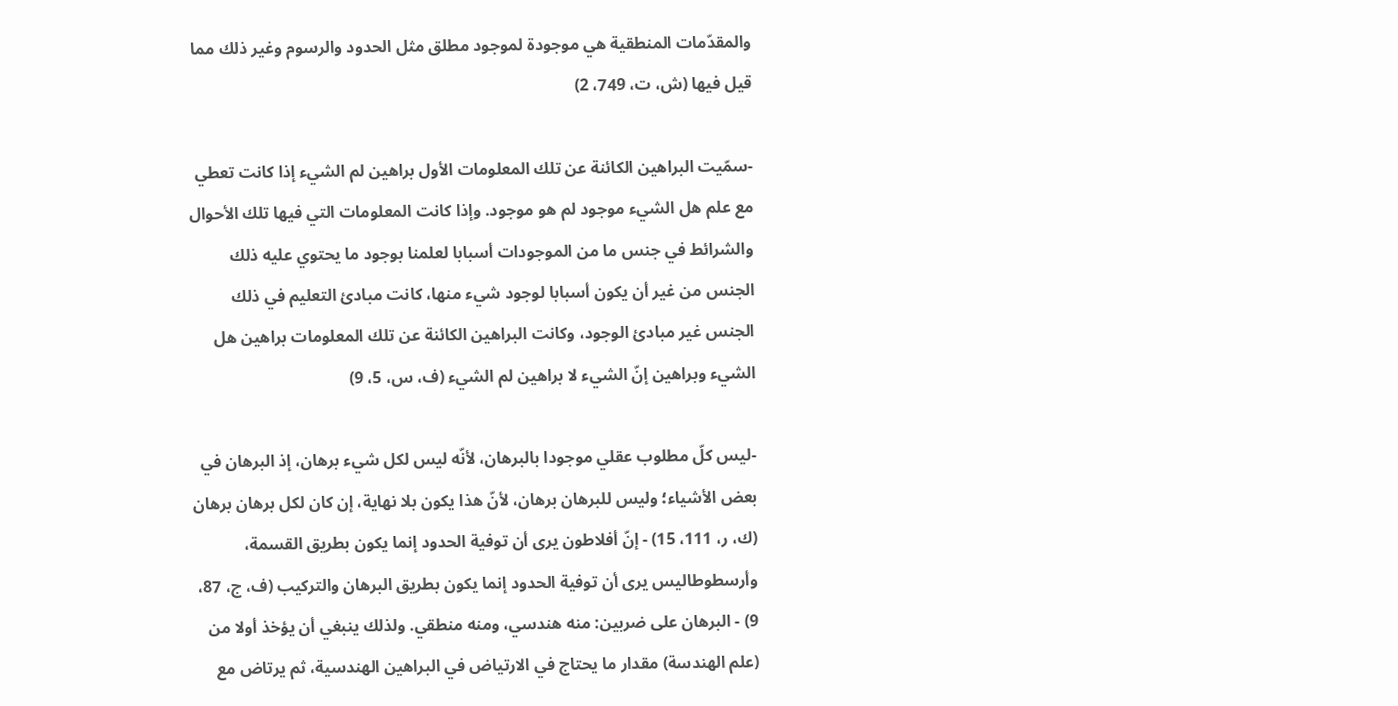والمقدّمات المنطقية هي موجودة لموجود مطلق مثل الحدود والرسوم وغير ذلك مما قيل فيها (ش، ت، 749، 2)

-سمّيت البراهين الكائنة عن تلك المعلومات الأول براهين لم الشيء إذا كانت تعطي مع علم هل الشيء موجود لم هو موجود. وإذا كانت المعلومات التي فيها تلك الأحوال والشرائط في جنس ما من الموجودات أسبابا لعلمنا بوجود ما يحتوي عليه ذلك الجنس من غير أن يكون أسبابا لوجود شيء منها، كانت مبادئ التعليم في ذلك الجنس غير مبادئ الوجود، وكانت البراهين الكائنة عن تلك المعلومات براهين هل الشيء وبراهين إنّ الشيء لا براهين لم الشيء (ف، س، 5، 9)

-ليس كلّ مطلوب عقلي موجودا بالبرهان، لأنّه ليس لكل شيء برهان، إذ البرهان في بعض الأشياء؛ وليس للبرهان برهان، لأنّ هذا يكون بلا نهاية، إن كان لكل برهان برهان (ك، ر، 111، 15) - إنّ أفلاطون يرى أن توفية الحدود إنما يكون بطريق القسمة، وأرسطوطاليس يرى أن توفية الحدود إنما يكون بطريق البرهان والتركيب (ف، ج، 87، 9) - البرهان على ضربين: منه هندسي، ومنه منطقي. ولذلك ينبغي أن يؤخذ أولا من (علم الهندسة) مقدار ما يحتاج في الارتياض في البراهين الهندسية، ثم يرتاض مع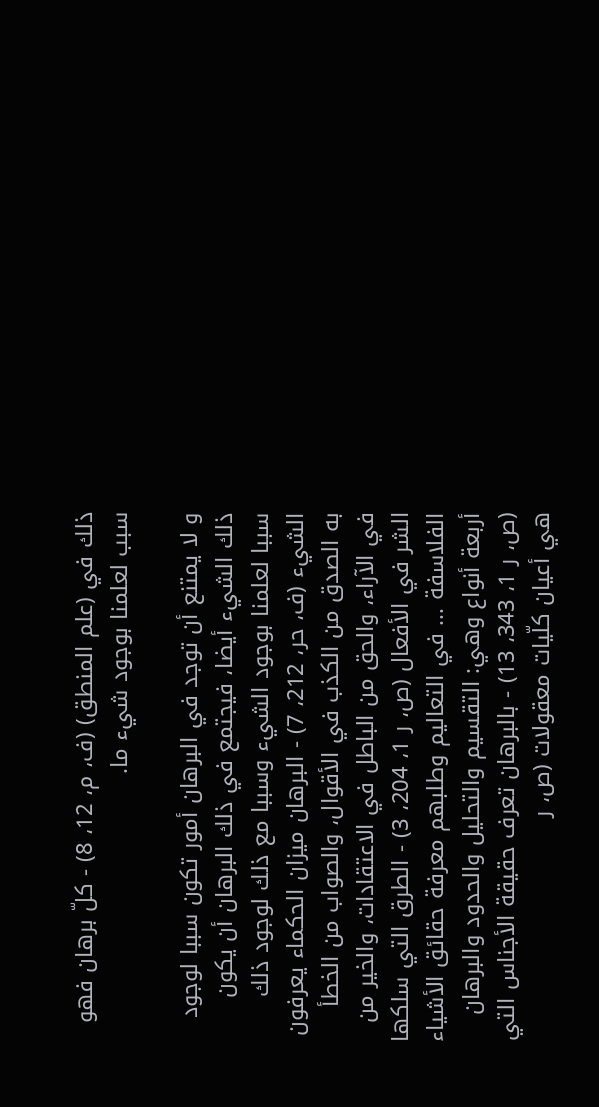ذلك في (علم المنطق) (ف، م، 12، 8) - كلّ برهان فهو سبب لعلمنا بوجود شيء ما.

و لا يمتنع أن توجد في البرهان أمور تكون سببا لوجود ذلك الشيء أيضا، فيجتمع في ذلك البرهان أن يكون سببا لعلمنا بوجود الشيء وسببا مع ذلك لوجود ذلك الشيء (ف، حر، 212، 7) - البرهان ميزان الحكماء يعرفون به الصدق من الكذب في الأقوال، والصواب من الخطأ في الآراء، والحق من الباطل في الاعتقادات، والخير من الشر في الأفعال (ص، ر 1، 204، 3) - الطرق التي سلكها الفلاسفة ... في التعاليم وطلبهم معرفة حقائق الأشياء أربعة أنواع وهي: التقسيم والتحليل والحدود والبرهان (ص، ر 1، 343، 13) - بالبرهان تعرف حقيقة الأجناس التي هي أعيان كلّيات معقولات (ص، ر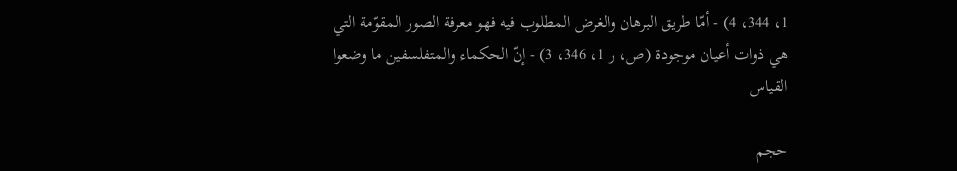1، 344، 4) - أمّا طريق البرهان والغرض المطلوب فيه فهو معرفة الصور المقوّمة التي هي ذوات أعيان موجودة (ص، ر 1، 346، 3) - إنّ الحكماء والمتفلسفين ما وضعوا القياس

حجم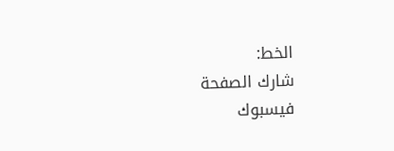الخط:
شارك الصفحة
فيسبوك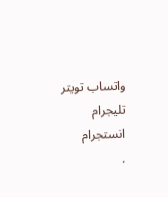واتساب تويتر تليجرام انستجرام
.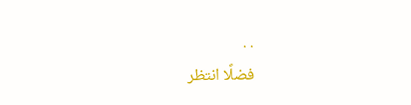. .
فضلًا انتظر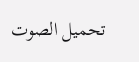تحميل الصوت